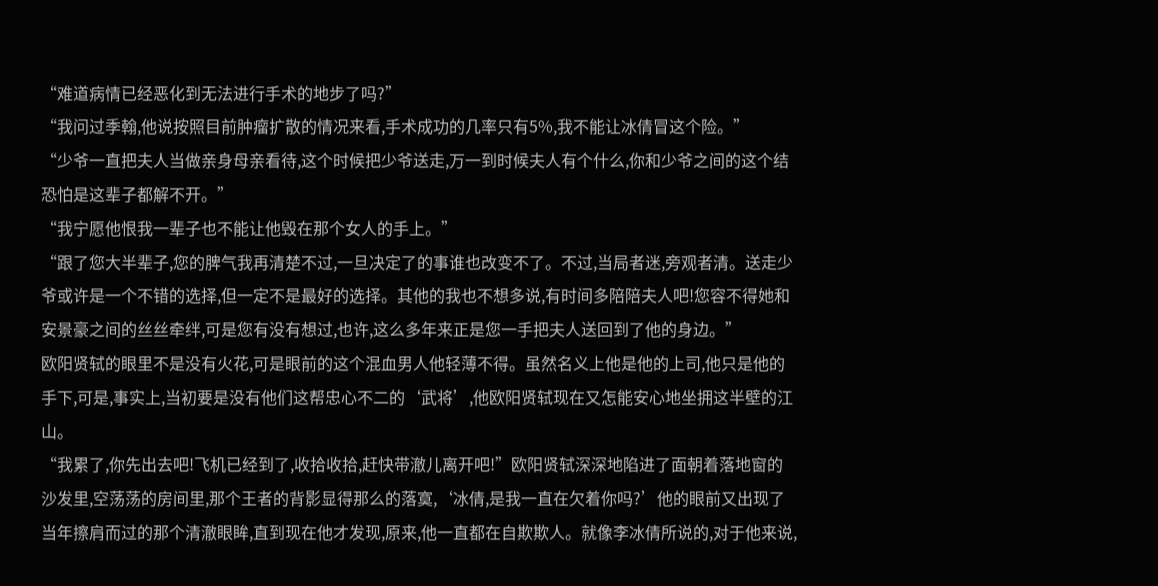“难道病情已经恶化到无法进行手术的地步了吗?”
“我问过季翰,他说按照目前肿瘤扩散的情况来看,手术成功的几率只有5%,我不能让冰倩冒这个险。”
“少爷一直把夫人当做亲身母亲看待,这个时候把少爷送走,万一到时候夫人有个什么,你和少爷之间的这个结恐怕是这辈子都解不开。”
“我宁愿他恨我一辈子也不能让他毁在那个女人的手上。”
“跟了您大半辈子,您的脾气我再清楚不过,一旦决定了的事谁也改变不了。不过,当局者迷,旁观者清。送走少爷或许是一个不错的选择,但一定不是最好的选择。其他的我也不想多说,有时间多陪陪夫人吧!您容不得她和安景豪之间的丝丝牵绊,可是您有没有想过,也许,这么多年来正是您一手把夫人送回到了他的身边。”
欧阳贤轼的眼里不是没有火花,可是眼前的这个混血男人他轻薄不得。虽然名义上他是他的上司,他只是他的手下,可是,事实上,当初要是没有他们这帮忠心不二的‘武将’,他欧阳贤轼现在又怎能安心地坐拥这半壁的江山。
“我累了,你先出去吧!飞机已经到了,收拾收拾,赶快带澈儿离开吧!”欧阳贤轼深深地陷进了面朝着落地窗的沙发里,空荡荡的房间里,那个王者的背影显得那么的落寞,‘冰倩,是我一直在欠着你吗?’他的眼前又出现了当年擦肩而过的那个清澈眼眸,直到现在他才发现,原来,他一直都在自欺欺人。就像李冰倩所说的,对于他来说,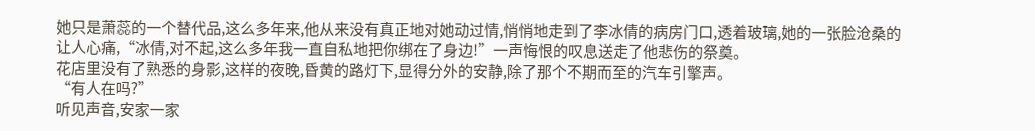她只是萧蕊的一个替代品,这么多年来,他从来没有真正地对她动过情,悄悄地走到了李冰倩的病房门口,透着玻璃,她的一张脸沧桑的让人心痛,“冰倩,对不起,这么多年我一直自私地把你绑在了身边!”一声悔恨的叹息送走了他悲伤的祭奠。
花店里没有了熟悉的身影,这样的夜晚,昏黄的路灯下,显得分外的安静,除了那个不期而至的汽车引擎声。
“有人在吗?”
听见声音,安家一家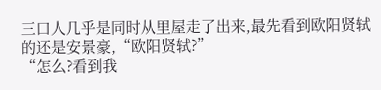三口人几乎是同时从里屋走了出来,最先看到欧阳贤轼的还是安景豪,“欧阳贤轼?”
“怎么?看到我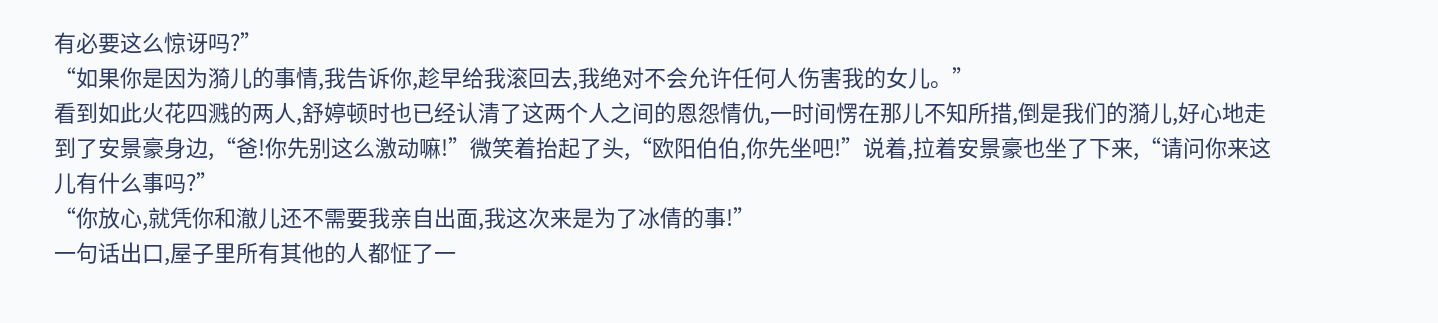有必要这么惊讶吗?”
“如果你是因为漪儿的事情,我告诉你,趁早给我滚回去,我绝对不会允许任何人伤害我的女儿。”
看到如此火花四溅的两人,舒婷顿时也已经认清了这两个人之间的恩怨情仇,一时间愣在那儿不知所措,倒是我们的漪儿,好心地走到了安景豪身边,“爸!你先别这么激动嘛!”微笑着抬起了头,“欧阳伯伯,你先坐吧!”说着,拉着安景豪也坐了下来,“请问你来这儿有什么事吗?”
“你放心,就凭你和澈儿还不需要我亲自出面,我这次来是为了冰倩的事!”
一句话出口,屋子里所有其他的人都怔了一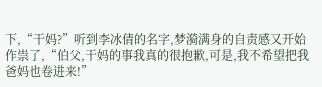下,“干妈?”听到李冰倩的名字,梦漪满身的自责感又开始作祟了,“伯父,干妈的事我真的很抱歉,可是,我不希望把我爸妈也卷进来!”